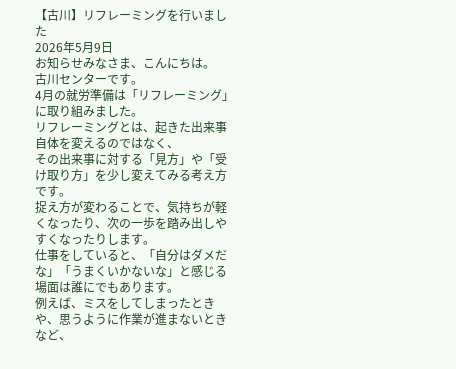【古川】リフレーミングを行いました
2026年5月9日
お知らせみなさま、こんにちは。
古川センターです。
4月の就労準備は「リフレーミング」に取り組みました。
リフレーミングとは、起きた出来事自体を変えるのではなく、
その出来事に対する「見方」や「受け取り方」を少し変えてみる考え方です。
捉え方が変わることで、気持ちが軽くなったり、次の一歩を踏み出しやすくなったりします。
仕事をしていると、「自分はダメだな」「うまくいかないな」と感じる場面は誰にでもあります。
例えば、ミスをしてしまったときや、思うように作業が進まないときなど、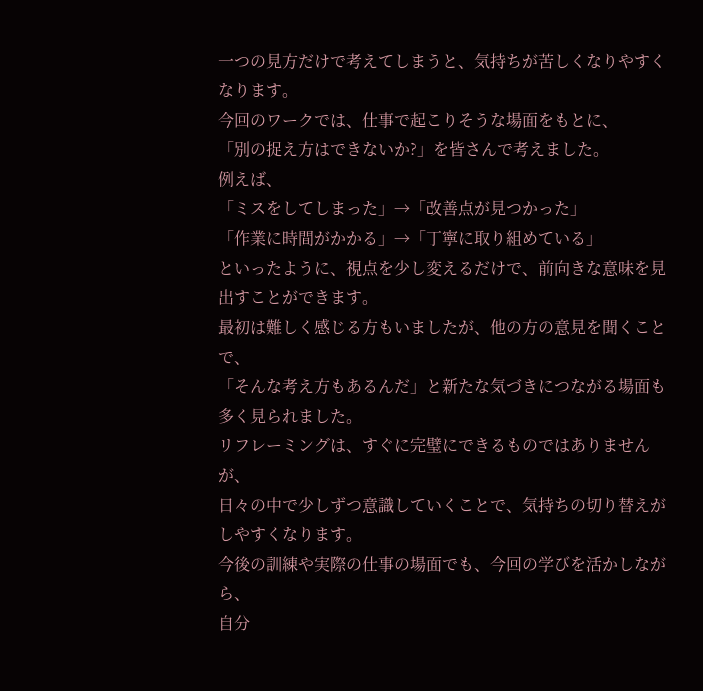一つの見方だけで考えてしまうと、気持ちが苦しくなりやすくなります。
今回のワークでは、仕事で起こりそうな場面をもとに、
「別の捉え方はできないか?」を皆さんで考えました。
例えば、
「ミスをしてしまった」→「改善点が見つかった」
「作業に時間がかかる」→「丁寧に取り組めている」
といったように、視点を少し変えるだけで、前向きな意味を見出すことができます。
最初は難しく感じる方もいましたが、他の方の意見を聞くことで、
「そんな考え方もあるんだ」と新たな気づきにつながる場面も多く見られました。
リフレーミングは、すぐに完璧にできるものではありませんが、
日々の中で少しずつ意識していくことで、気持ちの切り替えがしやすくなります。
今後の訓練や実際の仕事の場面でも、今回の学びを活かしながら、
自分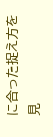に合った捉え方を見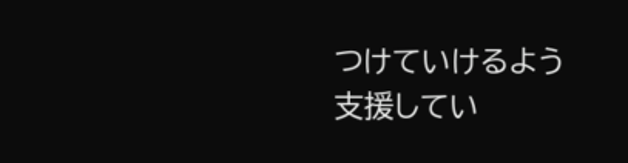つけていけるよう支援してい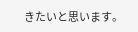きたいと思います。